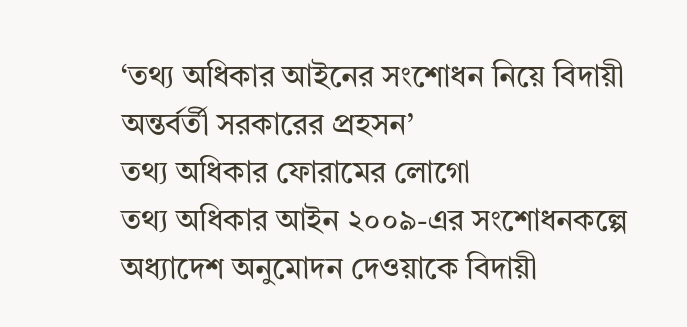‘তথ্য অধিকার আইনের সংশোধন নিয়ে বিদায়ী অন্তর্বর্তী সরকারের প্রহসন’
তথ্য অধিকার ফোরামের লোগো
তথ্য অধিকার আইন ২০০৯-এর সংশোধনকল্পে অধ্যাদেশ অনুমোদন দেওয়াকে বিদায়ী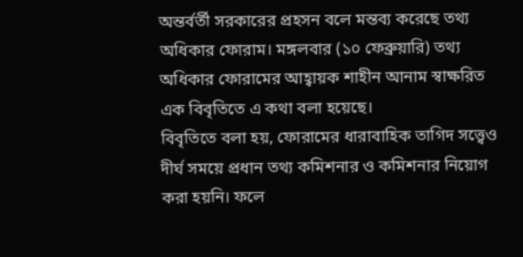অন্তর্বর্তী সরকারের প্রহসন বলে মন্তব্য করেছে তথ্য অধিকার ফোরাম। মঙ্গলবার (১০ ফেব্রুয়ারি) তথ্য অধিকার ফোরামের আহ্বায়ক শাহীন আনাম স্বাক্ষরিত এক বিবৃতিতে এ কথা বলা হয়েছে।
বিবৃতিতে বলা হয়, ফোরামের ধারাবাহিক তাগিদ সত্ত্বেও দীর্ঘ সময়ে প্রধান তথ্য কমিশনার ও কমিশনার নিয়োগ করা হয়নি। ফলে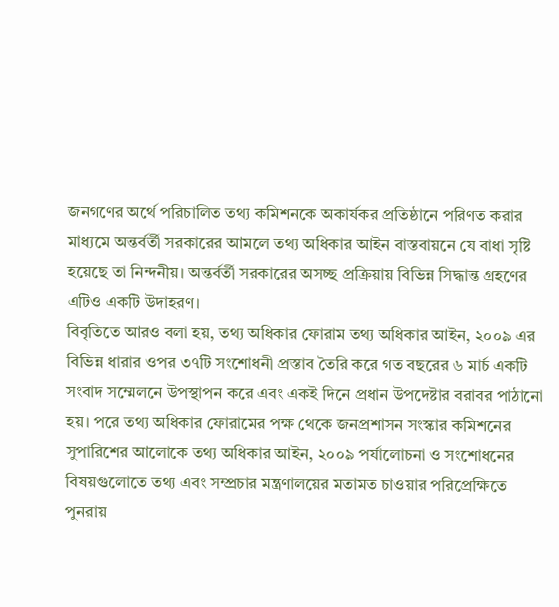জনগণের অর্থে পরিচালিত তথ্য কমিশনকে অকার্যকর প্রতিষ্ঠানে পরিণত করার মাধ্যমে অন্তর্বর্তী সরকারের আমলে তথ্য অধিকার আইন বাস্তবায়নে যে বাধা সৃষ্টি হয়েছে তা নিন্দনীয়। অন্তর্বর্তী সরকারের অসচ্ছ প্রক্রিয়ায় বিভিন্ন সিদ্ধান্ত গ্রহণের এটিও একটি উদাহরণ।
বিবৃতিতে আরও বলা হয়, তথ্য অধিকার ফোরাম তথ্য অধিকার আইন, ২০০৯ এর বিভিন্ন ধারার ওপর ৩৭টি সংশোধনী প্রস্তাব তৈরি করে গত বছরের ৬ মার্চ একটি সংবাদ সম্মেলনে উপস্থাপন করে এবং একই দিনে প্রধান উপদেষ্টার বরাবর পাঠানো হয়। পরে তথ্য অধিকার ফোরামের পক্ষ থেকে জনপ্রশাসন সংস্কার কমিশনের সুপারিশের আলোকে তথ্য অধিকার আইন, ২০০৯ পর্যালোচনা ও সংশোধনের বিষয়গুলোতে তথ্য এবং সম্প্রচার মন্ত্রণালয়ের মতামত চাওয়ার পরিপ্রেক্ষিতে পুনরায়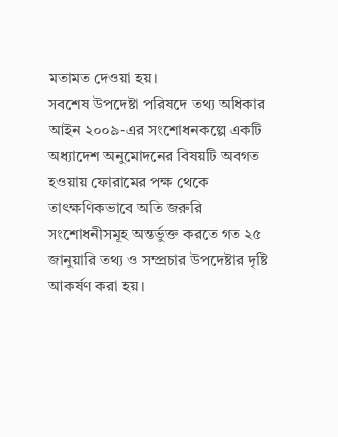মতামত দেওয়া হয়।
সবশেষ উপদেষ্টা পরিষদে তথ্য অধিকার আইন ২০০৯-এর সংশোধনকল্পে একটি অধ্যাদেশ অনুমোদনের বিষয়টি অবগত হওয়ায় ফোরামের পক্ষ থেকে তাৎক্ষণিকভাবে অতি জরুরি সংশোধনীসমূহ অন্তর্ভুক্ত করতে গত ২৫ জানুয়ারি তথ্য ও সম্প্রচার উপদেষ্টার দৃষ্টি আকর্ষণ করা হয়।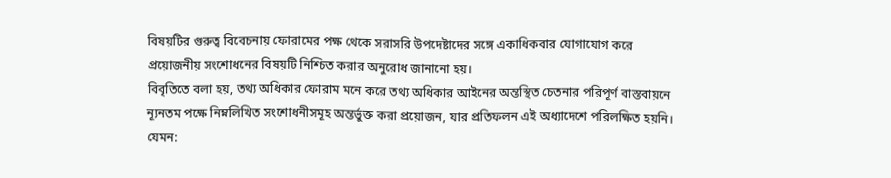বিষয়টির গুরুত্ব বিবেচনায় ফোরামের পক্ষ থেকে সরাসরি উপদেষ্টাদের সঙ্গে একাধিকবার যোগাযোগ করে প্রয়োজনীয় সংশোধনের বিষয়টি নিশ্চিত করার অনুরোধ জানানো হয়।
বিবৃতিতে বলা হয়, তথ্য অধিকার ফোরাম মনে করে তথ্য অধিকার আইনের অন্তস্থিত চেতনার পরিপূর্ণ বাস্তবায়নে ন্যূনতম পক্ষে নিম্নলিখিত সংশোধনীসমূহ অন্তর্ভুক্ত করা প্রয়োজন, যার প্রতিফলন এই অধ্যাদেশে পরিলক্ষিত হয়নি। যেমন: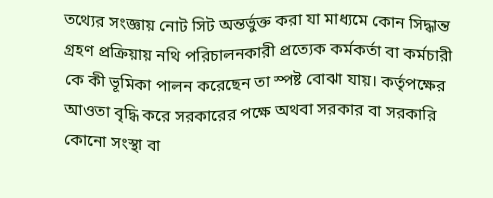তথ্যের সংজ্ঞায় নোট সিট অন্তর্ভুক্ত করা যা মাধ্যমে কোন সিদ্ধান্ত গ্রহণ প্রক্রিয়ায় নথি পরিচালনকারী প্রত্যেক কর্মকর্তা বা কর্মচারী কে কী ভূমিকা পালন করেছেন তা স্পষ্ট বোঝা যায়। কর্তৃপক্ষের আওতা বৃদ্ধি করে সরকারের পক্ষে অথবা সরকার বা সরকারি কোনো সংস্থা বা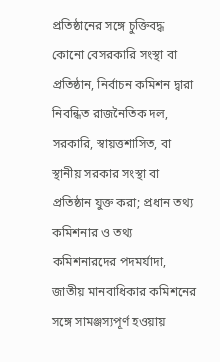প্রতিষ্ঠানের সঙ্গে চুক্তিবদ্ধ কোনো বেসরকারি সংস্থা বা প্রতিষ্ঠান, নির্বাচন কমিশন দ্বারা নিবন্ধিত রাজনৈতিক দল, সরকারি, স্বায়ত্তশাসিত, বা স্থানীয় সরকার সংস্থা বা প্রতিষ্ঠান যুক্ত করা; প্রধান তথ্য কমিশনার ও তথ্য কমিশনারদের পদমর্যাদা, জাতীয় মানবাধিকার কমিশনের সঙ্গে সামঞ্জস্যপূর্ণ হওয়ায়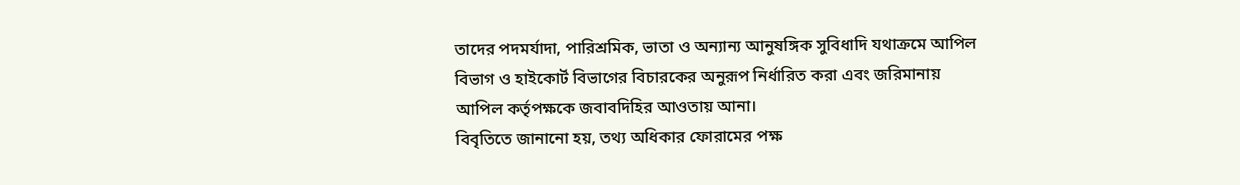তাদের পদমর্যাদা, পারিশ্রমিক, ভাতা ও অন্যান্য আনুষঙ্গিক সুবিধাদি যথাক্রমে আপিল বিভাগ ও হাইকোর্ট বিভাগের বিচারকের অনুরূপ নির্ধারিত করা এবং জরিমানায় আপিল কর্তৃপক্ষকে জবাবদিহির আওতায় আনা।
বিবৃতিতে জানানো হয়, তথ্য অধিকার ফোরামের পক্ষ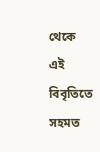থেকে এই বিবৃতিতে সহমত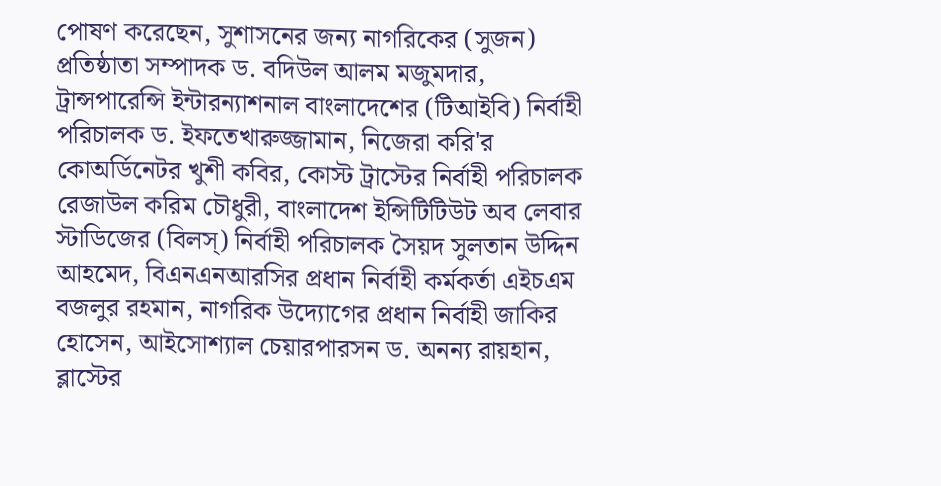পোষণ করেছেন, সুশাসনের জন্য নাগরিকের (সুজন) প্রতিষ্ঠাতা সম্পাদক ড. বদিউল আলম মজুমদার, ট্রান্সপারেন্সি ইন্টারন্যাশনাল বাংলাদেশের (টিআইবি) নির্বাহী পরিচালক ড. ইফতেখারুজ্জামান, নিজেরা করি'র কোঅর্ডিনেটর খুশী কবির, কোস্ট ট্রাস্টের নির্বাহী পরিচালক রেজাউল করিম চৌধুরী, বাংলাদেশ ইন্সিটিটিউট অব লেবার স্টাডিজের (বিলস্) নির্বাহী পরিচালক সৈয়দ সুলতান উদ্দিন আহমেদ, বিএনএনআরসির প্রধান নির্বাহী কর্মকর্তা এইচএম বজলুর রহমান, নাগরিক উদ্যোগের প্রধান নির্বাহী জাকির হোসেন, আইসোশ্যাল চেয়ারপারসন ড. অনন্য রায়হান, ব্লাস্টের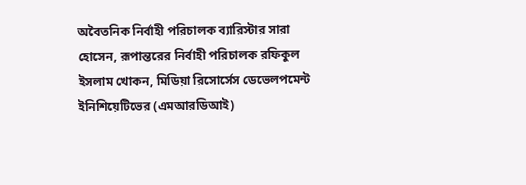অবৈতনিক নির্বাহী পরিচালক ব্যারিস্টার সারা হোসেন, রূপান্তরের নির্বাহী পরিচালক রফিকুল ইসলাম খোকন, মিডিয়া রিসোর্সেস ডেভেলপমেন্ট ইনিশিয়েটিভের (এমআরডিআই)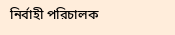নির্বাহী পরিচালক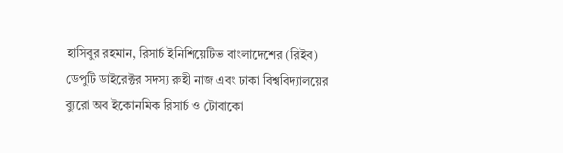হাসিবুর রহমান, রিসার্চ ইনিশিয়েটিভ বাংলাদেশের (রিইব) ডেপুটি ডাইরেক্টর সদস্য রুহী নাজ এবং ঢাকা বিশ্ববিদ্যালয়ের ব্যুরো অব ইকোনমিক রিসার্চ ও টোবাকো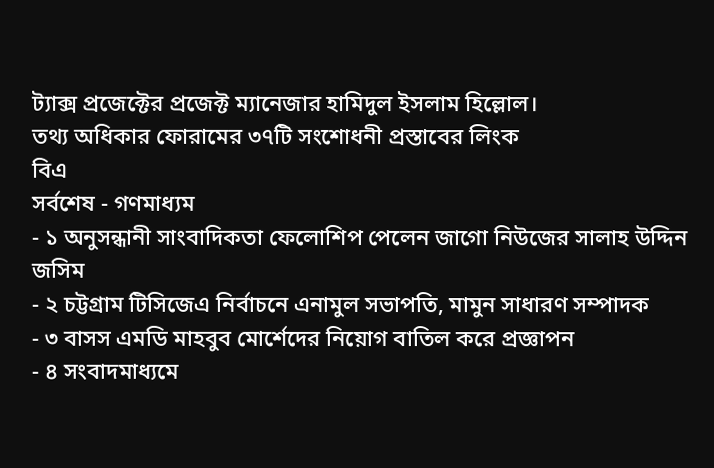ট্যাক্স প্রজেক্টের প্রজেক্ট ম্যানেজার হামিদুল ইসলাম হিল্লোল।
তথ্য অধিকার ফোরামের ৩৭টি সংশোধনী প্রস্তাবের লিংক
বিএ
সর্বশেষ - গণমাধ্যম
- ১ অনুসন্ধানী সাংবাদিকতা ফেলোশিপ পেলেন জাগো নিউজের সালাহ উদ্দিন জসিম
- ২ চট্টগ্রাম টিসিজেএ নির্বাচনে এনামুল সভাপতি, মামুন সাধারণ সম্পাদক
- ৩ বাসস এমডি মাহবুব মোর্শেদের নিয়োগ বাতিল করে প্রজ্ঞাপন
- ৪ সংবাদমাধ্যমে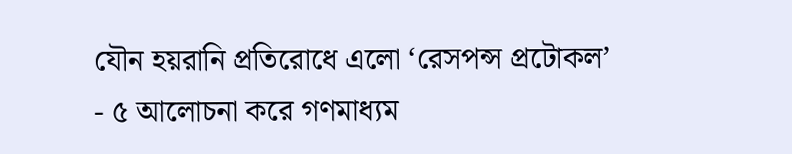যৌন হয়রানি প্রতিরোধে এলো ‘রেসপন্স প্রটোকল’
- ৫ আলোচনা করে গণমাধ্যম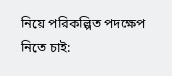নিয়ে পরিকল্পিত পদক্ষেপ নিতে চাই: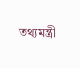তথ্যমন্ত্রী